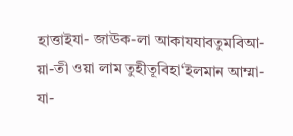হাত্তাইযা- জাঊক-লা আকাযযাবতুমবিআ-য়া-তী ওয়া লাম তুহীতূবিহা‘ইলমান আম্মা-যা-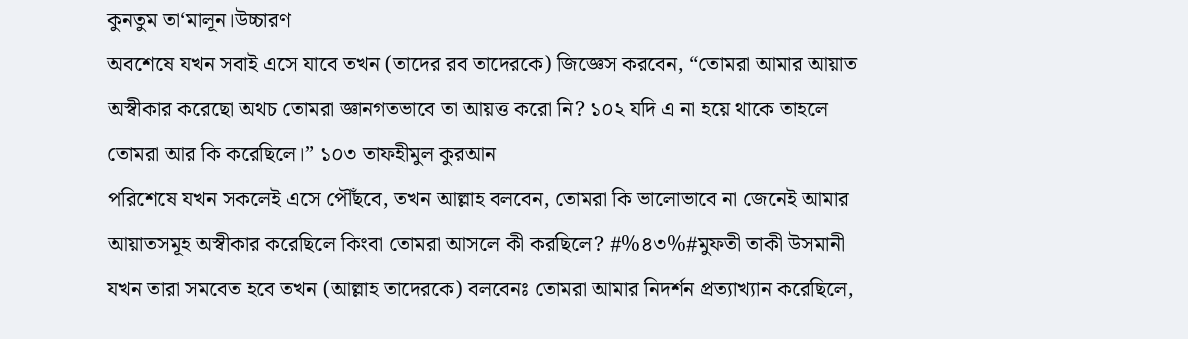কুনতুম তা‘মালূন।উচ্চারণ
অবশেষে যখন সবাই এসে যাবে তখন (তাদের রব তাদেরকে) জিজ্ঞেস করবেন, “তোমরা আমার আয়াত অস্বীকার করেছো অথচ তোমরা জ্ঞানগতভাবে তা আয়ত্ত করো নি? ১০২ যদি এ না হয়ে থাকে তাহলে তোমরা আর কি করেছিলে।” ১০৩ তাফহীমুল কুরআন
পরিশেষে যখন সকলেই এসে পৌঁছবে, তখন আল্লাহ বলবেন, তোমরা কি ভালোভাবে না জেনেই আমার আয়াতসমূহ অস্বীকার করেছিলে কিংবা তোমরা আসলে কী করছিলে? #%৪৩%#মুফতী তাকী উসমানী
যখন তারা সমবেত হবে তখন (আল্লাহ তাদেরকে) বলবেনঃ তোমরা আমার নিদর্শন প্রত্যাখ্যান করেছিলে,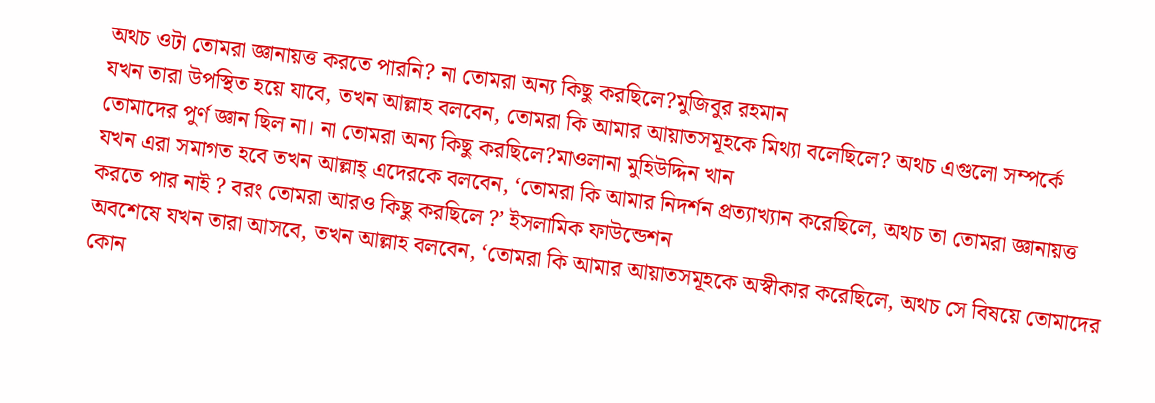অথচ ওটা তোমরা জ্ঞানায়ত্ত করতে পারনি? না তোমরা অন্য কিছু করছিলে?মুজিবুর রহমান
যখন তারা উপস্থিত হয়ে যাবে, তখন আল্লাহ বলবেন, তোমরা কি আমার আয়াতসমূহকে মিথ্যা বলেছিলে? অথচ এগুলো সম্পর্কে তোমাদের পুর্ণ জ্ঞান ছিল না। না তোমরা অন্য কিছু করছিলে?মাওলানা মুহিউদ্দিন খান
যখন এরা সমাগত হবে তখন আল্লাহ্ এদেরকে বলবেন, ‘তোমরা কি আমার নিদর্শন প্রত্যাখ্যান করেছিলে, অথচ তা তোমরা জ্ঞানায়ত্ত করতে পার নাই ? বরং তোমরা আরও কিছু করছিলে ?’ ইসলামিক ফাউন্ডেশন
অবশেষে যখন তারা আসবে, তখন আল্লাহ বলবেন, ‘তোমরা কি আমার আয়াতসমূহকে অস্বীকার করেছিলে, অথচ সে বিষয়ে তোমাদের কোন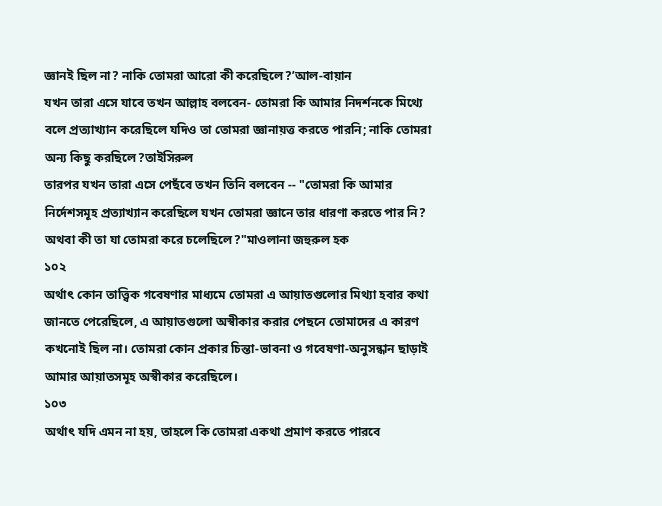জ্ঞানই ছিল না? নাকি তোমরা আরো কী করেছিলে?’আল-বায়ান
যখন তারা এসে যাবে তখন আল্লাহ বলবেন- তোমরা কি আমার নিদর্শনকে মিথ্যে বলে প্রত্যাখ্যান করেছিলে যদিও তা তোমরা জ্ঞানায়ত্ত করতে পারনি; নাকি তোমরা অন্য কিছু করছিলে?তাইসিরুল
তারপর যখন তারা এসে পেছঁবে তখন তিনি বলবেন -- "তোমরা কি আমার নির্দেশসমূহ প্রত্যাখ্যান করেছিলে যখন তোমরা জ্ঞানে তার ধারণা করতে পার নি? অথবা কী তা যা তোমরা করে চলেছিলে?"মাওলানা জহুরুল হক
১০২
অর্থাৎ কোন তাত্ত্বিক গবেষণার মাধ্যমে তোমরা এ আয়াতগুলোর মিথ্যা হবার কথা জানতে পেরেছিলে, এ আয়াতগুলো অস্বীকার করার পেছনে তোমাদের এ কারণ কখনোই ছিল না। তোমরা কোন প্রকার চিন্তা-ভাবনা ও গবেষণা-অনুসন্ধান ছাড়াই আমার আয়াতসমূহ অস্বীকার করেছিলে।
১০৩
অর্থাৎ যদি এমন না হয়, তাহলে কি তোমরা একথা প্রমাণ করতে পারবে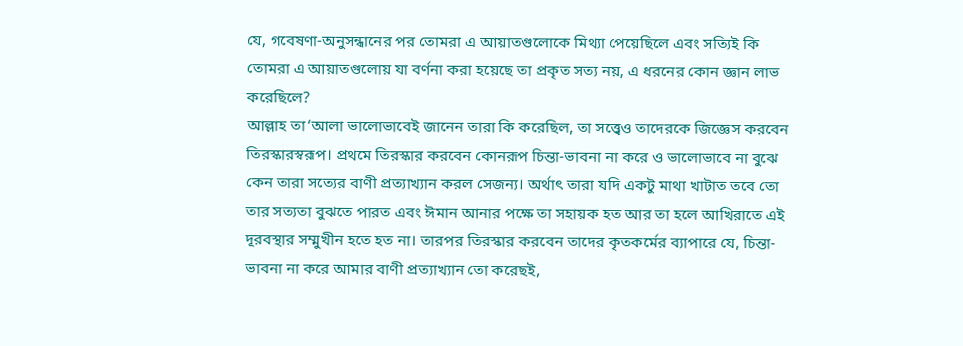যে, গবেষণা-অনুসন্ধানের পর তোমরা এ আয়াতগুলোকে মিথ্যা পেয়েছিলে এবং সত্যিই কি তোমরা এ আয়াতগুলোয় যা বর্ণনা করা হয়েছে তা প্রকৃত সত্য নয়, এ ধরনের কোন জ্ঞান লাভ করেছিলে?
আল্লাহ তা‘আলা ভালোভাবেই জানেন তারা কি করেছিল, তা সত্ত্বেও তাদেরকে জিজ্ঞেস করবেন তিরস্কারস্বরূপ। প্রথমে তিরস্কার করবেন কোনরূপ চিন্তা-ভাবনা না করে ও ভালোভাবে না বুঝে কেন তারা সত্যের বাণী প্রত্যাখ্যান করল সেজন্য। অর্থাৎ তারা যদি একটু মাথা খাটাত তবে তো তার সত্যতা বুঝতে পারত এবং ঈমান আনার পক্ষে তা সহায়ক হত আর তা হলে আখিরাতে এই দূরবস্থার সম্মুখীন হতে হত না। তারপর তিরস্কার করবেন তাদের কৃতকর্মের ব্যাপারে যে, চিন্তা-ভাবনা না করে আমার বাণী প্রত্যাখ্যান তো করেছই,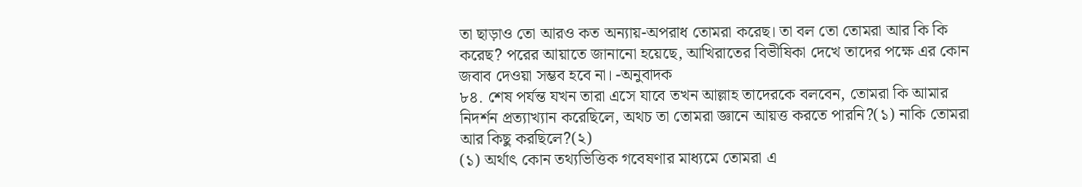তা ছাড়াও তো আরও কত অন্যায়-অপরাধ তোমরা করেছ। তা বল তো তোমরা আর কি কি করেছ? পরের আয়াতে জানানো হয়েছে, আখিরাতের বিভীষিকা দেখে তাদের পক্ষে এর কোন জবাব দেওয়া সম্ভব হবে না। -অনুবাদক
৮৪. শেষ পর্যন্ত যখন তারা এসে যাবে তখন আল্লাহ তাদেরকে বলবেন, তোমরা কি আমার নিদর্শন প্রত্যাখ্যান করেছিলে, অথচ তা তোমরা জ্ঞানে আয়ত্ত করতে পারনি?(১) নাকি তোমরা আর কিছু করছিলে?(২)
(১) অর্থাৎ কোন তথ্যভিত্তিক গবেষণার মাধ্যমে তোমরা এ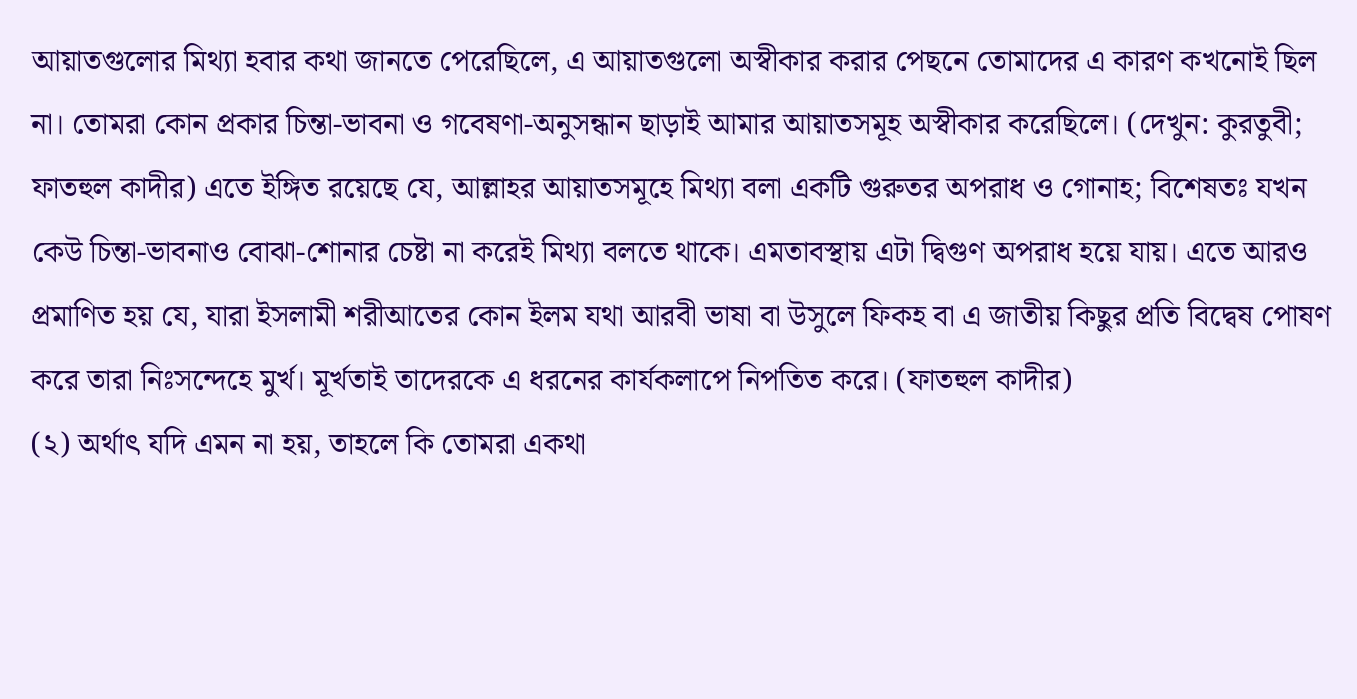আয়াতগুলোর মিথ্যা হবার কথা জানতে পেরেছিলে, এ আয়াতগুলো অস্বীকার করার পেছনে তোমাদের এ কারণ কখনোই ছিল না। তোমরা কোন প্রকার চিন্তা-ভাবনা ও গবেষণা-অনুসন্ধান ছাড়াই আমার আয়াতসমূহ অস্বীকার করেছিলে। (দেখুন: কুরতুবী; ফাতহুল কাদীর) এতে ইঙ্গিত রয়েছে যে, আল্লাহর আয়াতসমূহে মিথ্যা বলা একটি গুরুতর অপরাধ ও গোনাহ; বিশেষতঃ যখন কেউ চিন্তা-ভাবনাও বোঝা-শোনার চেষ্টা না করেই মিথ্যা বলতে থাকে। এমতাবস্থায় এটা দ্বিগুণ অপরাধ হয়ে যায়। এতে আরও প্রমাণিত হয় যে, যারা ইসলামী শরীআতের কোন ইলম যথা আরবী ভাষা বা উসুলে ফিকহ বা এ জাতীয় কিছুর প্রতি বিদ্বেষ পোষণ করে তারা নিঃসন্দেহে মুর্খ। মূর্খতাই তাদেরকে এ ধরনের কার্যকলাপে নিপতিত করে। (ফাতহুল কাদীর)
(২) অর্থাৎ যদি এমন না হয়, তাহলে কি তোমরা একথা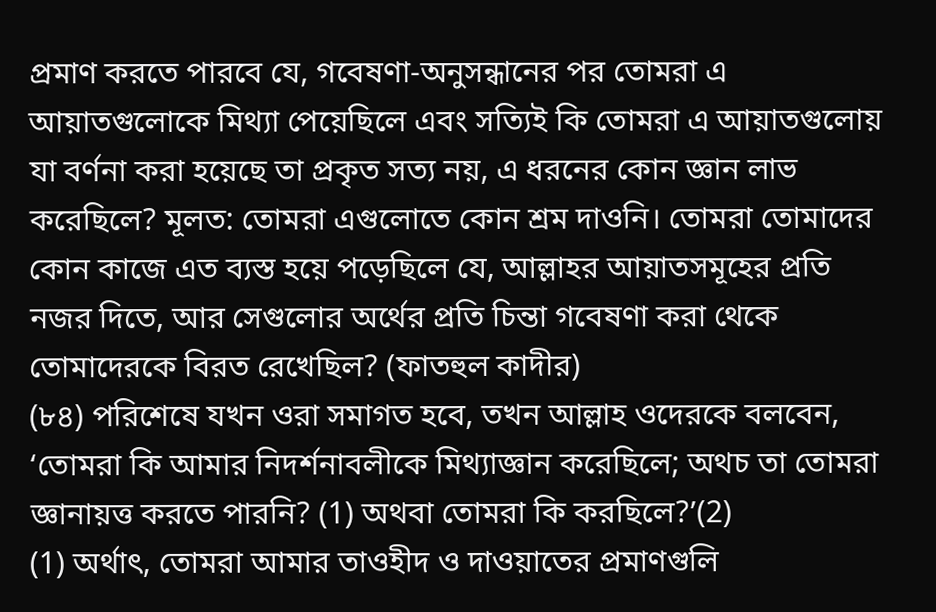প্রমাণ করতে পারবে যে, গবেষণা-অনুসন্ধানের পর তোমরা এ আয়াতগুলোকে মিথ্যা পেয়েছিলে এবং সত্যিই কি তোমরা এ আয়াতগুলোয় যা বর্ণনা করা হয়েছে তা প্রকৃত সত্য নয়, এ ধরনের কোন জ্ঞান লাভ করেছিলে? মূলত: তোমরা এগুলোতে কোন শ্রম দাওনি। তোমরা তোমাদের কোন কাজে এত ব্যস্ত হয়ে পড়েছিলে যে, আল্লাহর আয়াতসমূহের প্রতি নজর দিতে, আর সেগুলোর অর্থের প্রতি চিন্তা গবেষণা করা থেকে তোমাদেরকে বিরত রেখেছিল? (ফাতহুল কাদীর)
(৮৪) পরিশেষে যখন ওরা সমাগত হবে, তখন আল্লাহ ওদেরকে বলবেন, ‘তোমরা কি আমার নিদর্শনাবলীকে মিথ্যাজ্ঞান করেছিলে; অথচ তা তোমরা জ্ঞানায়ত্ত করতে পারনি? (1) অথবা তোমরা কি করছিলে?’(2)
(1) অর্থাৎ, তোমরা আমার তাওহীদ ও দাওয়াতের প্রমাণগুলি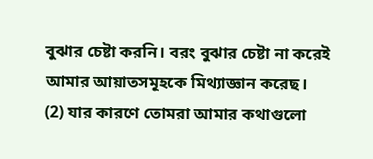বুঝার চেষ্টা করনি। বরং বুঝার চেষ্টা না করেই আমার আয়াতসমূহকে মিথ্যাজ্ঞান করেছ।
(2) যার কারণে তোমরা আমার কথাগুলো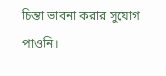চিন্তা ভাবনা করার সুযোগ পাওনি।